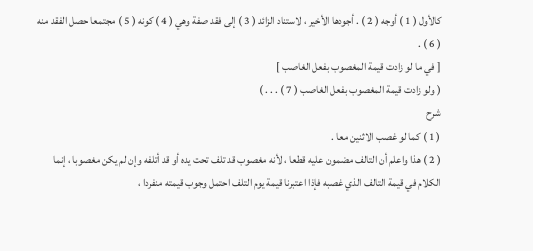كالأول ( 1 ) أوجه ( 2 ) . أجودها الأخير ، لاستناد الزائد ( 3 ) إلى فقد صفة وهي ( 4 ) كونه ( 5 ) مجتمعا حصل الفقد منه ( 6 ) .
[ في ما لو زادت قيمة المغصوب بفعل الغاصب ]
( ولو زادت قيمة المغصوب بفعل الغاصب ( 7 ) . . . )
شرح
( 1 ) كما لو غصب الاثنين معا .
( 2 ) هذا واعلم أن التالف مضمون عليه قطعا ، لأنه مغصوب قد تلف تحت يده أو قد أتلفه وإن لم يكن مغصوبا ، إنما الكلام في قيمة التالف الذي غصبه فإذا اعتبرنا قيمة يوم التلف احتمل وجوب قيمته منفردا ،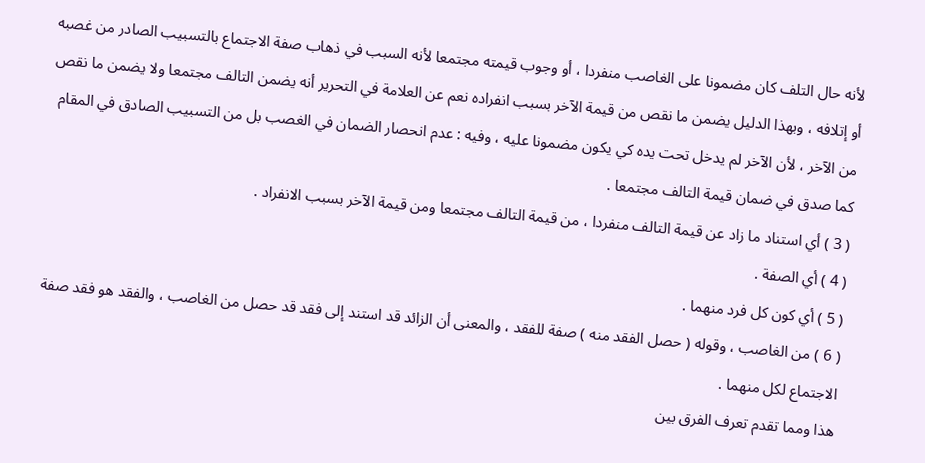لأنه حال التلف كان مضمونا على الغاصب منفردا ، أو وجوب قيمته مجتمعا لأنه السبب في ذهاب صفة الاجتماع بالتسبيب الصادر من غصبه أو إتلافه ، وبهذا الدليل يضمن ما نقص من قيمة الآخر بسبب انفراده نعم عن العلامة في التحرير أنه يضمن التالف مجتمعا ولا يضمن ما نقص من الآخر ، لأن الآخر لم يدخل تحت يده كي يكون مضمونا عليه ، وفيه : عدم انحصار الضمان في الغصب بل من التسبيب الصادق في المقام كما صدق في ضمان قيمة التالف مجتمعا .
( 3 ) أي استناد ما زاد عن قيمة التالف منفردا ، من قيمة التالف مجتمعا ومن قيمة الآخر بسبب الانفراد .
( 4 ) أي الصفة .
( 5 ) أي كون كل فرد منهما .
( 6 ) من الغاصب ، وقوله ( حصل الفقد منه ) صفة للفقد ، والمعنى أن الزائد قد استند إلى فقد قد حصل من الغاصب ، والفقد هو فقد صفة الاجتماع لكل منهما .
هذا ومما تقدم تعرف الفرق بين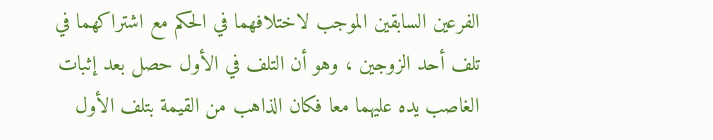الفرعين السابقين الموجب لاختلافهما في الحكم مع اشتراكهما في تلف أحد الزوجين ، وهو أن التلف في الأول حصل بعد إثبات الغاصب يده عليهما معا فكان الذاهب من القيمة بتلف الأول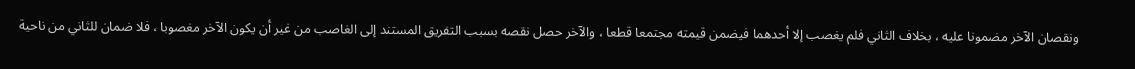ونقصان الآخر مضمونا عليه ، بخلاف الثاني فلم يغصب إلا أحدهما فيضمن قيمته مجتمعا قطعا ، والآخر حصل نقصه بسبب التفريق المستند إلى الغاصب من غير أن يكون الآخر مغصوبا ، فلا ضمان للثاني من ناحية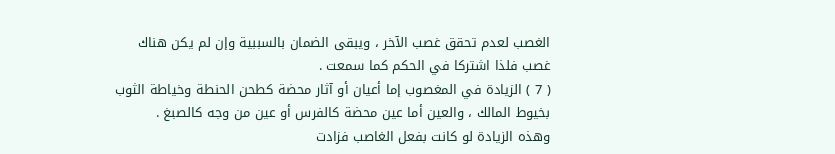الغصب لعدم تحقق غصب الآخر ، ويبقى الضمان بالسببية وإن لم يكن هناك غصب فلذا اشتركا في الحكم كما سمعت .
( 7 ) الزيادة في المغصوب إما أعيان أو آثار محضة كطحن الحنطة وخياطة الثوب بخيوط المالك ، والعين أما عين محضة كالفرس أو عين من وجه كالصبغ .
وهذه الزيادة لو كانت بفعل الغاصب فزادت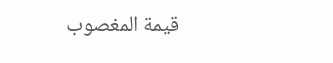قيمة المغصوب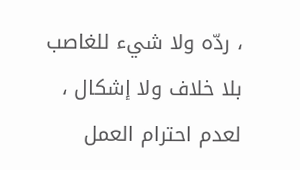، ردّه ولا شيء للغاصب بلا خلاف ولا إشكال ، لعدم احترام العمل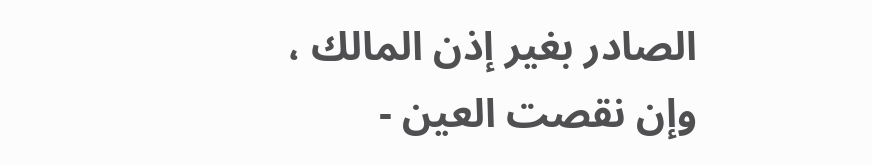الصادر بغير إذن المالك ، وإن نقصت العين -